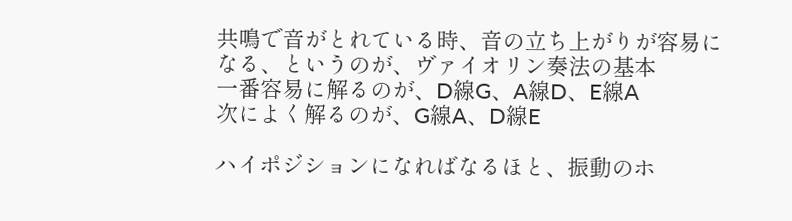共鳴で音がとれている時、音の立ち上がりが容易になる、というのが、ヴァイオリン奏法の基本
一番容易に解るのが、D線G、A線D、E線A
次によく解るのが、G線A、D線E

ハイポジションになればなるほと、振動のホ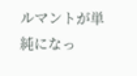ルマントが単純になっ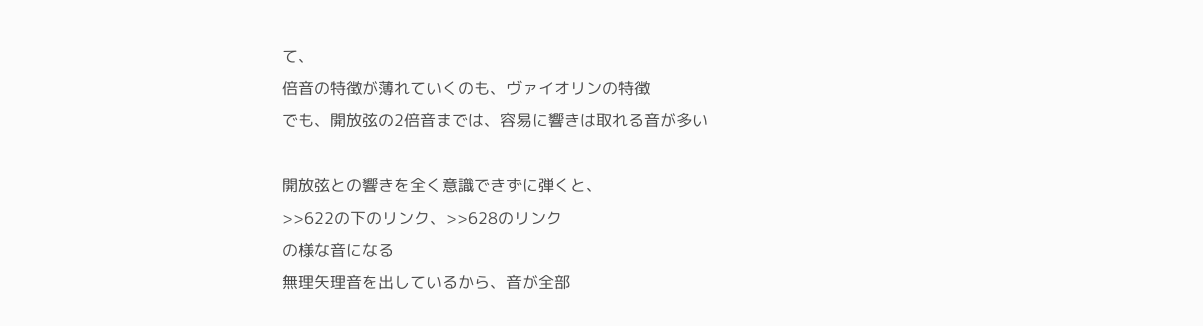て、
倍音の特徴が薄れていくのも、ヴァイオリンの特徴
でも、開放弦の2倍音までは、容易に響きは取れる音が多い

開放弦との響きを全く意識できずに弾くと、
>>622の下のリンク、>>628のリンク
の様な音になる
無理矢理音を出しているから、音が全部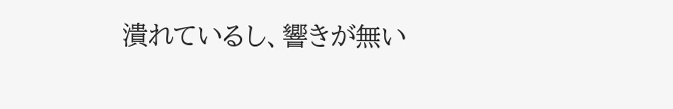潰れているし、響きが無い